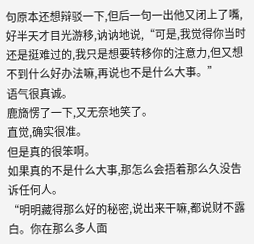句原本还想辩驳一下,但后一句一出他又闭上了嘴,好半天才目光游移,讷讷地说,“可是,我觉得你当时还是挺难过的,我只是想要转移你的注意力,但又想不到什么好办法嘛,再说也不是什么大事。”
语气很真诚。
鹿旖愣了一下,又无奈地笑了。
直觉,确实很准。
但是真的很笨啊。
如果真的不是什么大事,那怎么会捂着那么久没告诉任何人。
“明明藏得那么好的秘密,说出来干嘛,都说财不露白。你在那么多人面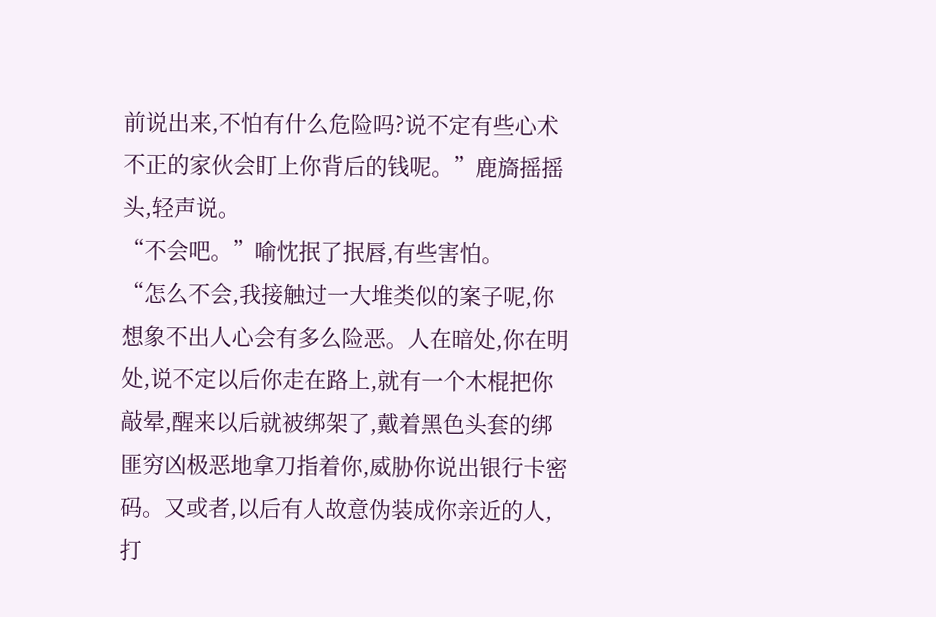前说出来,不怕有什么危险吗?说不定有些心术不正的家伙会盯上你背后的钱呢。”鹿旖摇摇头,轻声说。
“不会吧。”喻忱抿了抿唇,有些害怕。
“怎么不会,我接触过一大堆类似的案子呢,你想象不出人心会有多么险恶。人在暗处,你在明处,说不定以后你走在路上,就有一个木棍把你敲晕,醒来以后就被绑架了,戴着黑色头套的绑匪穷凶极恶地拿刀指着你,威胁你说出银行卡密码。又或者,以后有人故意伪装成你亲近的人,打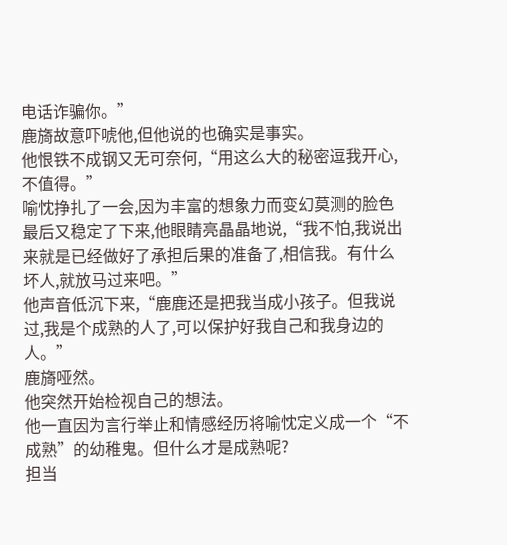电话诈骗你。”
鹿旖故意吓唬他,但他说的也确实是事实。
他恨铁不成钢又无可奈何,“用这么大的秘密逗我开心,不值得。”
喻忱挣扎了一会,因为丰富的想象力而变幻莫测的脸色最后又稳定了下来,他眼睛亮晶晶地说,“我不怕,我说出来就是已经做好了承担后果的准备了,相信我。有什么坏人,就放马过来吧。”
他声音低沉下来,“鹿鹿还是把我当成小孩子。但我说过,我是个成熟的人了,可以保护好我自己和我身边的人。”
鹿旖哑然。
他突然开始检视自己的想法。
他一直因为言行举止和情感经历将喻忱定义成一个“不成熟”的幼稚鬼。但什么才是成熟呢?
担当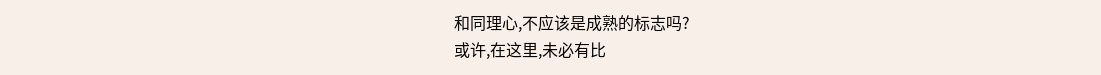和同理心,不应该是成熟的标志吗?
或许,在这里,未必有比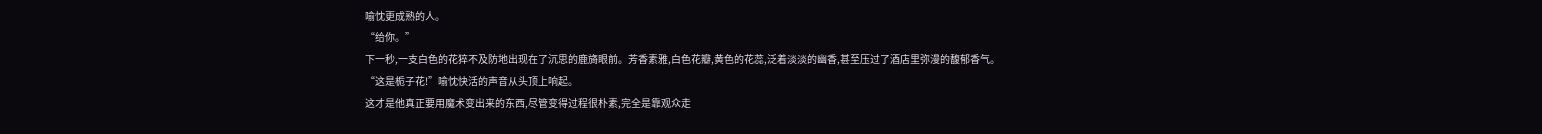喻忱更成熟的人。
“给你。”
下一秒,一支白色的花猝不及防地出现在了沉思的鹿旖眼前。芳香素雅,白色花瓣,黄色的花蕊,泛着淡淡的幽香,甚至压过了酒店里弥漫的馥郁香气。
“这是栀子花!”喻忱快活的声音从头顶上响起。
这才是他真正要用魔术变出来的东西,尽管变得过程很朴素,完全是靠观众走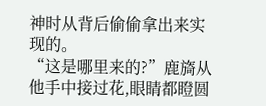神时从背后偷偷拿出来实现的。
“这是哪里来的?”鹿旖从他手中接过花,眼睛都瞪圆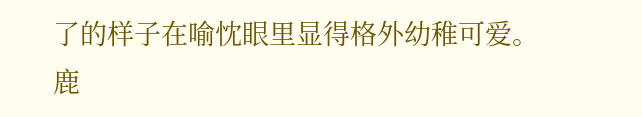了的样子在喻忱眼里显得格外幼稚可爱。
鹿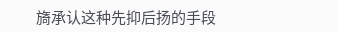旖承认这种先抑后扬的手段